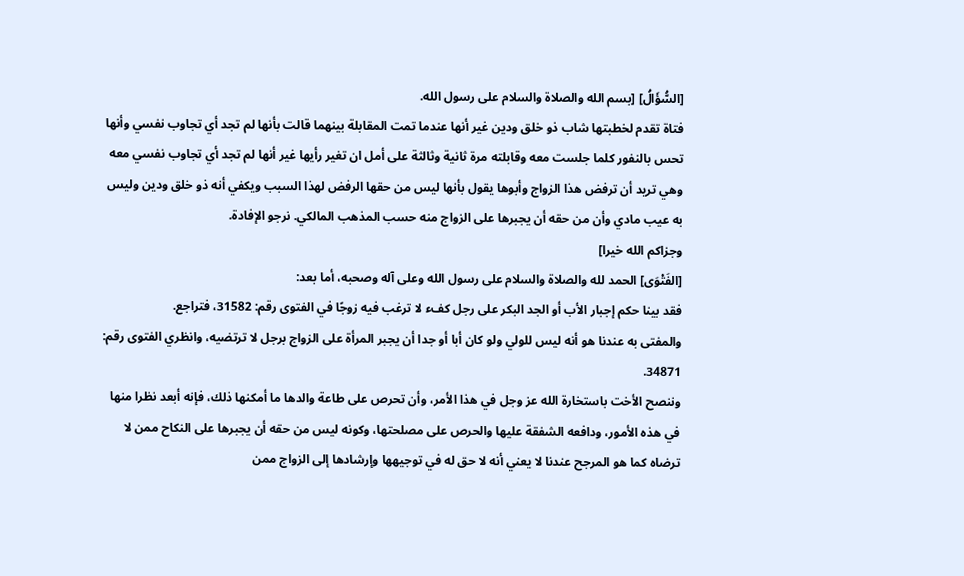[السُّؤَالُ] [بسم الله والصلاة والسلام على رسول الله.
فتاة تقدم لخطبتها شاب ذو خلق ودين غير أنها عندما تمت المقابلة بينهما قالت بأنها لم تجد أي تجاوب نفسي وأنها تحس بالنفور كلما جلست معه وقابلته مرة ثانية وثالثة على أمل ان تغير رأيها غير أنها لم تجد أي تجاوب نفسي معه وهي تريد أن ترفض هذا الزواج وأبوها يقول بأنها ليس من حقها الرفض لهذا السبب ويكفي أنه ذو خلق ودين وليس به عيب مادي وأن من حقه أن يجبرها على الزواج منه حسب المذهب المالكي. نرجو الإفادة.
وجزاكم الله خيرا]
[الفَتْوَى] الحمد لله والصلاة والسلام على رسول الله وعلى آله وصحبه، أما بعد:
فقد بينا حكم إجبار الأب أو الجد البكر على رجل كفء لا ترغب فيه زوجًا في الفتوى رقم: 31582، فتراجع.
والمفتى به عندنا هو أنه ليس للولي ولو كان أبا أو جدا أن يجبر المرأة على الزواج برجل لا ترتضيه، وانظري الفتوى رقم: 34871.
وننصح الأخت باستخارة الله عز وجل في هذا الأمر، وأن تحرص على طاعة والدها ما أمكنها ذلك، فإنه أبعد نظرا منها في هذه الأمور، ودافعه الشفقة عليها والحرص على مصلحتها، وكونه ليس من حقه أن يجبرها على النكاح ممن لا ترضاه كما هو المرجح عندنا لا يعني أنه لا حق له في توجيهها وإرشادها إلى الزواج ممن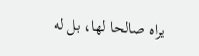يراه صالحا لها، بل له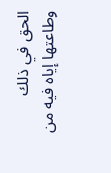الحق في ذلك وطاعتها إياه فيه من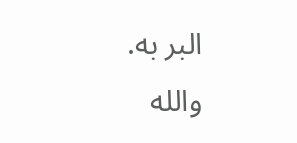البر به.
والله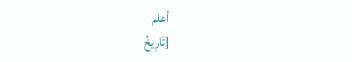أعلم
[تَارِيخُ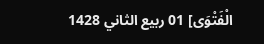الْفَتْوَى] 01 ربيع الثاني 1428